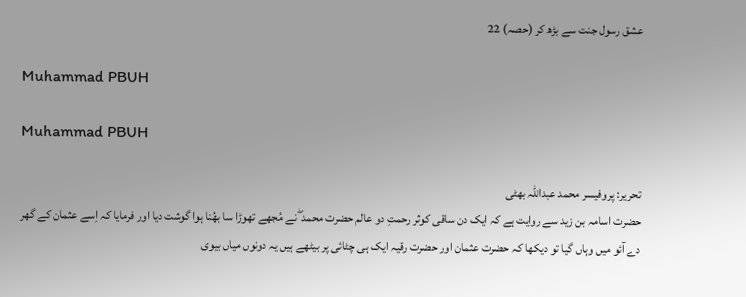عشق رسول جنت سے بڑھ کر (حصہ) 22

Muhammad PBUH

Muhammad PBUH

تحریر: پروفیسر محمد عبداللہ بھٹی
حضرت اسامہ بن زید سے روایت ہے کہ ایک دن ساقی کوثر رحمتِ دو عالم حضرت محمد ۖ نے مُجھے تھوڑا سا بھُنا ہوا گوشت دیا اور فرمایا کہ اِسے عثمان کے گھر دے آئو میں وہاں گیا تو دیکھا کہ حضرت عثمان اور حضرت رقیہ ایک ہی چٹائی پر بیٹھے ہیں یہ دونوں میاں بیوی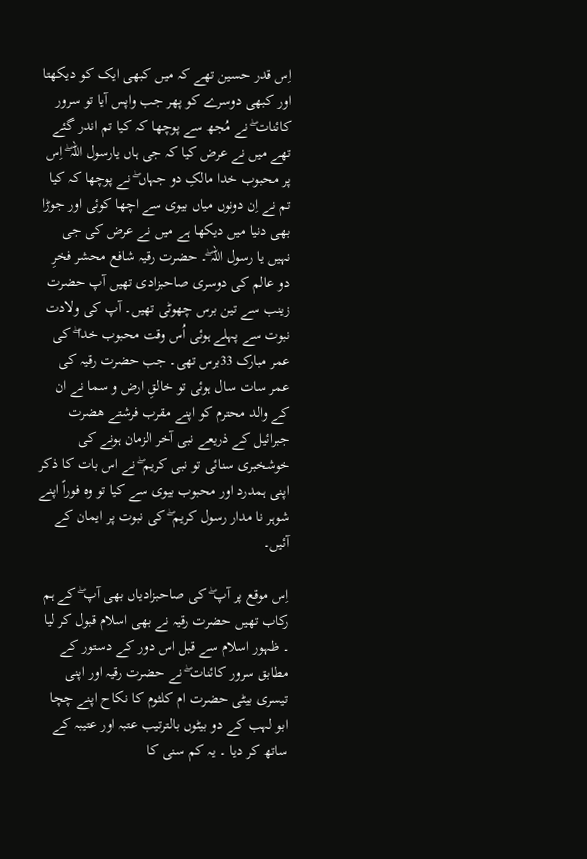اِس قدر حسین تھے کہ میں کبھی ایک کو دیکھتا اور کبھی دوسرے کو پھر جب واپس آیا تو سرور کائنات ۖ نے مُجھ سے پوچھا کہ کیا تم اندر گئے تھے میں نے عرض کیا کہ جی ہاں یارسول اللہ ۖ اِس پر محبوب خدا مالکِ دو جہاں ۖ نے پوچھا کہ کیا تم نے اِن دونوں میاں بیوی سے اچھا کوئی اور جوڑا بھی دنیا میں دیکھا ہے میں نے عرض کی جی نہیں یا رسول اللہ ۖ۔ حضرت رقیہ شافع محشر فخرِ دو عالم کی دوسری صاحبزادی تھیں آپ حضرت زینب سے تین برس چھوٹی تھیں۔ آپ کی ولادت نبوت سے پہلے ہوئی اُس وقت محبوب خدا ۖ کی عمر مبارک 33برس تھی۔ جب حضرت رقیہ کی عمر سات سال ہوئی تو خالقِ ارض و سما نے ان کے والد محترم کو اپنے مقرب فرشتے ھضرت جبرائیل کے ذریعے نبی آخر الزمان ہونے کی خوشخبری سنائی تو نبی کریم ۖ نے اس بات کا ذکر اپنی ہمدرد اور محبوب بیوی سے کیا تو وہ فوراً اپنے شوہر نا مدار رسول کریم ۖ کی نبوت پر ایمان کے آئیں۔

اِس موقع پر آپ ۖ کی صاحبزادیاں بھی آپ ۖ کے ہم رکاب تھیں حضرت رقیہ نے بھی اسلام قبول کر لیا ۔ ظہور اسلام سے قبل اس دور کے دستور کے مطابق سرور کائنات ۖ نے حضرت رقیہ اور اپنی تیسری بیٹی حضرت ام کلثوم کا نکاح اپنے چچا ابو لہب کے دو بیٹوں بالترتیب عتبہ اور عتیبہ کے ساتھ کر دیا ۔ یہ کم سنی کا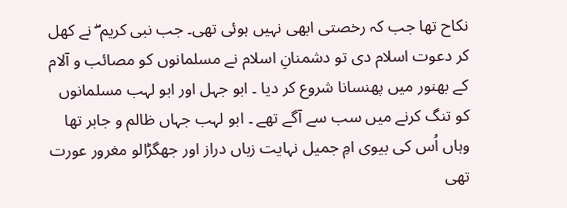نکاح تھا جب کہ رخصتی ابھی نہیں ہوئی تھی۔ جب نبی کریم ۖ نے کھل کر دعوت اسلام دی تو دشمنانِ اسلام نے مسلمانوں کو مصائب و آلام کے بھنور میں پھنسانا شروع کر دیا ۔ ابو جہل اور ابو لہب مسلمانوں کو تنگ کرنے میں سب سے آگے تھے ۔ ابو لہب جہاں ظالم و جابر تھا وہاں اُس کی بیوی امِ جمیل نہایت زباں دراز اور جھگڑالو مغرور عورت تھی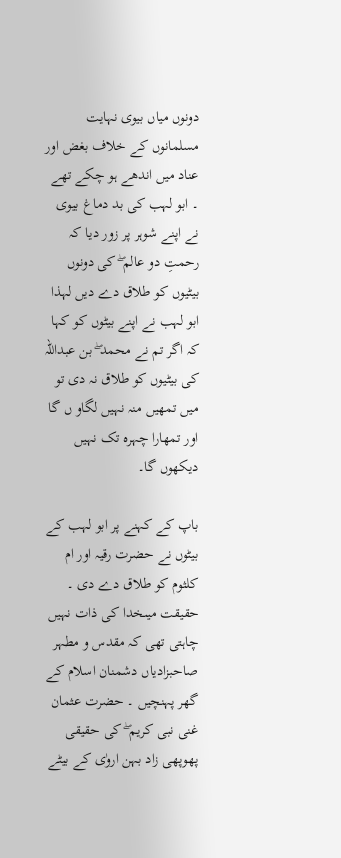دونوں میاں بیوی نہایت مسلمانوں کے خلاف بغض اور عناد میں اندھے ہو چکے تھے ۔ ابو لہب کی بد دماغ بیوی نے اپنے شوہر پر زور دیا کہ رحمتِ دو عالم ۖ کی دونوں بیٹیوں کو طلاق دے دیں لہذا ابو لہب نے اپنے بیٹوں کو کہا کہ اگر تم نے محمد ۖ بن عبداللہ کی بیٹیوں کو طلاق نہ دی تو میں تمھیں منہ نہیں لگاو ں گا اور تمھارا چہرہ تک نہیں دیکھوں گا۔

باپ کے کہنے پر ابو لہب کے بیٹوں نے حضرت رقیہ اور ام کلثوم کو طلاق دے دی ۔ حقیقت میںخدا کی ذات نہیں چاہتی تھی کہ مقدس و مطہر صاحبزادیاں دشمنان اسلام کے گھر پہنچیں ۔ حضرت عثمان غنی نبی کریم ۖ کی حقیقی پھوپھی زاد بہن اروٰی کے بیٹے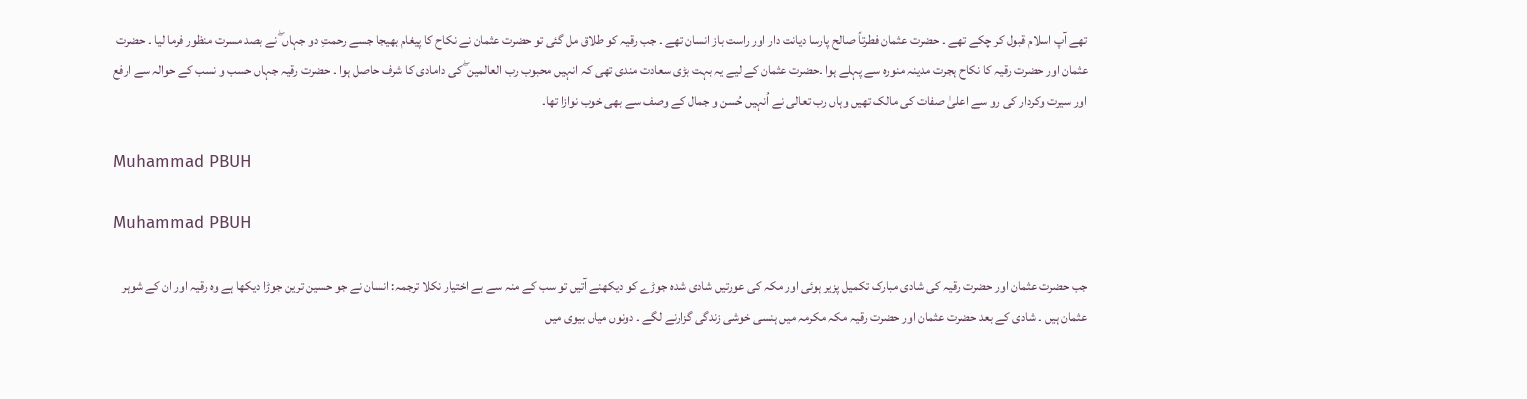تھے آپ اسلام قبول کر چکے تھے ۔ حضرت عثمان فطرتاً صالح پارسا دیانت دار اور راست باز انسان تھے ۔ جب رقیہ کو طلاق مل گئی تو حضرت عثمان نے نکاح کا پیغام بھیجا جسے رحمتِ دو جہاں ۖ نے بصد مسرت منظور فرما لیا ۔ حضرت عثمان اور حضرت رقیہ کا نکاح ہجرت مدینہ منورہ سے پہلے ہوا ۔حضرت عثمان کے لیے یہ بہت بڑی سعادت مندی تھی کہ انہیں محبوب رب العالمین ۖ کی دامادی کا شرف حاصل ہوا ۔ حضرت رقیہ جہاں حسب و نسب کے حوالہ سے ارفع اور سیرت وکردار کی رو سے اعلیٰ صفات کی مالک تھیں وہاں رب تعالی نے اُنہیں حُسن و جمال کے وصف سے بھی خوب نوازا تھا۔

Muhammad PBUH

Muhammad PBUH

جب حضرت عثمان اور حضرت رقیہ کی شادی مبارک تکمیل پزیر ہوئی اور مکہ کی عورتیں شادی شدہ جوڑے کو دیکھنے آتیں تو سب کے منہ سے بے اختیار نکلا ترجمہ: انسان نے جو حسین ترین جوڑا دیکھا ہے وہ رقیہ اور ان کے شوہر عثمان ہیں ۔ شادی کے بعد حضرت عثمان اور حضرت رقیہ مکہ مکرمہ میں ہنسی خوشی زندگی گزارنے لگے ۔ دونوں میاں بیوی میں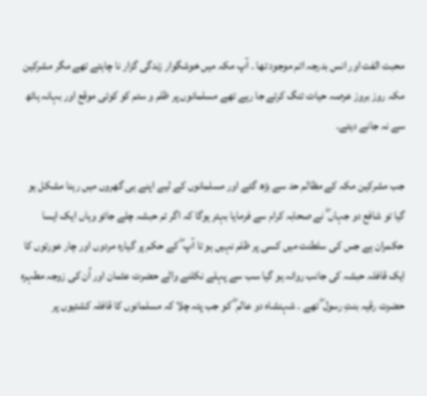محبت الفت اور انس بدرجہ اتم موجود تھا ۔ آپ مکہ میں خوشگوار زندگی گزار نا چاہتے تھے مگر مشرکین مکہ روز بروز عرصہ حیات تنگ کرتے جا رہے تھے مسلمانوں پر ظلم و ستم کو کوئی موقع اور بہانہ ہاتھ سے نہ جانے دیتے۔

جب مشرکین مکہ کے مظالم حد سے بڑھ گئے اور مسلمانوں کے لیے اپنے ہی گھروں میں رہنا مشکل ہو گیا تو شافع دو جہاں ۖ نے صحابہ کرام سے فرمایا بہتر ہوگا کہ اگر تم حبشہ چلے جائو وہاں ایک ایسا حکمران ہے جس کی سلطنت میں کسی پر ظلم نہیں ہو تا آپ ۖ کے حکم پر گیارہ مردوں اور چار عورتوں کا ایک قافلہ حبشہ کی جانب روانہ ہو گیا سب سے پہلے نکلنے والے حضرت عثمان اور اُن کی زوجہ مطہرہ حضرت رقیہ بنتِ رسول ۖ تھے ۔ شہنشاہ دو عالم ۖ کو جب پتہ چلا کہ مسلمانوں کا قافلہ کشتیوں پر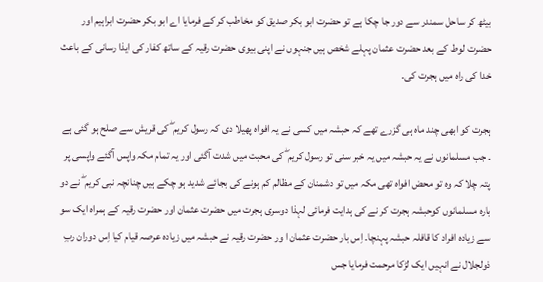بیٹھ کر ساحل سمندر سے دور جا چکا ہے تو حضرت ابو بکر صدیق کو مخاطب کر کے فرمایا اے ابو بکر حضرت ابراہیم اور حضرت لوط کے بعد حضرت عثمان پہلے شخص ہیں جنہوں نے اپنی بیوی حضرت رقیہ کے ساتھ کفار کی ایذا رسانی کے باعث خدا کی راہ میں ہجرت کی۔

ہجرت کو ابھی چند ماہ ہی گزرے تھے کہ حبشہ میں کسی نے یہ افواہ پھیلا دی کہ رسول کریم ۖ کی قریش سے صلح ہو گئی ہے ۔ جب مسلمانوں نے یہ حبشہ میں یہ خبر سنی تو رسول کریم ۖ کی محبت میں شدت آگئی اور یہ تمام مکہ واپس آگئے واپسی پر پتہ چلا کہ وہ تو محض افواہ تھی مکہ میں تو دشمنان کے مظالم کم ہونے کی بجائے شدید ہو چکے ہیں چنانچہ نبی کریم ۖ نے دو بارہ مسلمانوں کوحبشہ ہجرت کر نے کی ہدایت فرمائی لہذا دوسری ہجرت میں حضرت عثمان اور حضرت رقیہ کے ہمراہ ایک سو سے زیادہ افراد کا قافلہ حبشہ پہنچا۔ اِس بار حضرت عثمان ا ور حضرت رقیہ نے حبشہ میں زیادہ عرصہ قیام کیا اِس دوران ربِ ذولجلال نے انہیں ایک لڑکا مرحمت فرمایا جس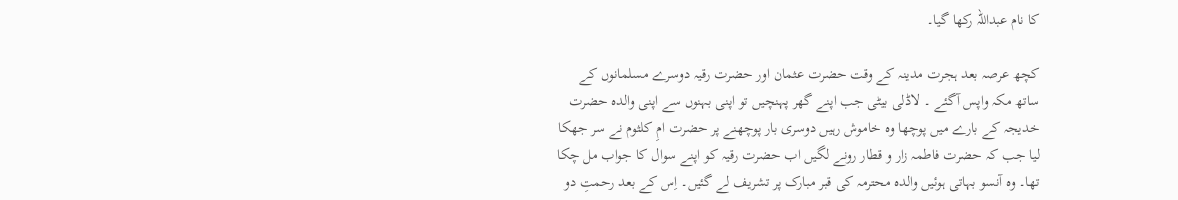کا نام عبداللہ رکھا گیا۔

کچھ عرصہ بعد ہجرت مدینہ کے وقت حضرت عثمان اور حضرت رقیہ دوسرے مسلمانوں کے ساتھ مکہ واپس آگئے ۔ لاڈلی بیٹی جب اپنے گھر پہنچیں تو اپنی بہنوں سے اپنی والدہ حضرت خدیجہ کے بارے میں پوچھا وہ خاموش رہیں دوسری بار پوچھنے پر حضرت امِ کلثوم نے سر جھکا لیا جب کہ حضرت فاطمہ زار و قطار رونے لگیں اب حضرت رقیہ کو اپنے سوال کا جواب مل چکا تھا۔ وہ آنسو بہاتی ہوئیں والدہ محترمہ کی قبر مبارک پر تشریف لے گئیں۔ اِس کے بعد رحمتِ دو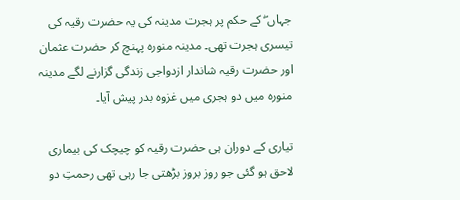جہاں ۖ کے حکم پر ہجرت مدینہ کی یہ حضرت رقیہ کی تیسری ہجرت تھی۔ مدینہ منورہ پہنچ کر حضرت عثمان اور حضرت رقیہ شاندار ازدواجی زندگی گزارنے لگے مدینہ منورہ میں دو ہجری میں غزوہ بدر پیش آیا۔

تیاری کے دوران ہی حضرت رقیہ کو چیچک کی بیماری لاحق ہو گئی جو روز بروز بڑھتی جا رہی تھی رحمتِ دو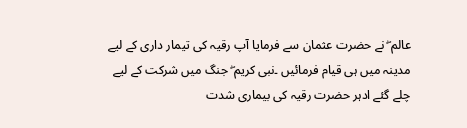عالم ۖ نے حضرت عثمان سے فرمایا آپ رقیہ کی تیمار داری کے لیے مدینہ میں ہی قیام فرمائیں ۔نبی کریم ۖ جنگ میں شرکت کے لیے چلے گئے ادہر حضرت رقیہ کی بیماری شدت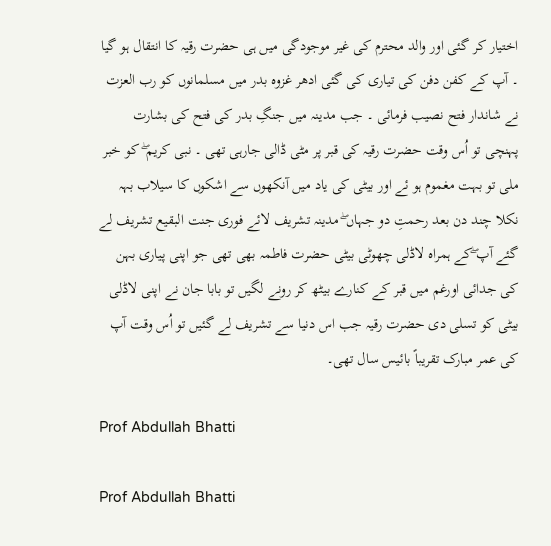اختیار کر گئی اور والد محترم کی غیر موجودگی میں ہی حضرت رقیہ کا انتقال ہو گیا ۔ آپ کے کفن دفن کی تیاری کی گئی ادھر غزوہ بدر میں مسلمانوں کو رب العزت نے شاندار فتح نصیب فرمائی ۔ جب مدینہ میں جنگِ بدر کی فتح کی بشارت پہنچی تو اُس وقت حضرت رقیہ کی قبر پر مٹی ڈالی جارہی تھی ۔ نبی کریم ۖ کو خبر ملی تو بہت مغموم ہو ئے اور بیٹی کی یاد میں آنکھوں سے اشکوں کا سیلاب بہہ نکلا چند دن بعد رحمتِ دو جہاں ۖ مدینہ تشریف لائے فوری جنت البقیع تشریف لے گئے آپ ۖکے ہمراہ لاڈلی چھوٹی بیٹی حضرت فاطمہ بھی تھی جو اپنی پیاری بہن کی جدائی اورغم میں قبر کے کنارے بیٹھ کر رونے لگیں تو بابا جان نے اپنی لاڈلی بیٹی کو تسلی دی حضرت رقیہ جب اس دنیا سے تشریف لے گئیں تو اُس وقت آپ کی عمر مبارک تقریباً بائیس سال تھی۔

Prof Abdullah Bhatti

Prof Abdullah Bhatti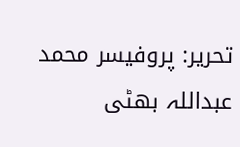تحریر: پروفیسر محمد عبداللہ بھٹی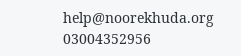help@noorekhuda.org
03004352956